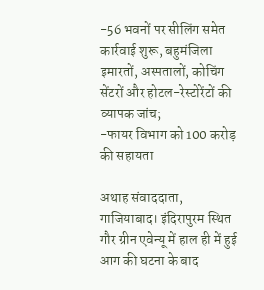-56 भवनों पर सीलिंग समेत कार्रवाई शुरू, बहुमंजिला इमारतों, अस्पतालों, कोचिंग सेंटरों और होटल-रेस्टोरेंटों की व्यापक जांच;
-फायर विभाग को 100 करोड़ की सहायता

अथाह संवाददाता,
गाजियाबाद। इंदिरापुरम स्थित गौर ग्रीन एवेन्यू में हाल ही में हुई आग की घटना के बाद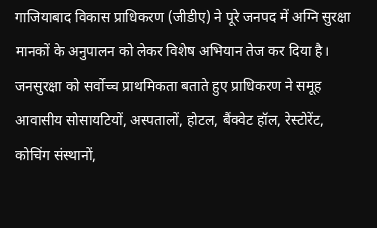गाजियाबाद विकास प्राधिकरण (जीडीए) ने पूरे जनपद में अग्नि सुरक्षा मानकों के अनुपालन को लेकर विशेष अभियान तेज कर दिया है। जनसुरक्षा को सर्वोच्च प्राथमिकता बताते हुए प्राधिकरण ने समूह आवासीय सोसायटियों, अस्पतालों, होटल, बैंक्वेट हॉल, रेस्टोरेंट, कोचिंग संस्थानों,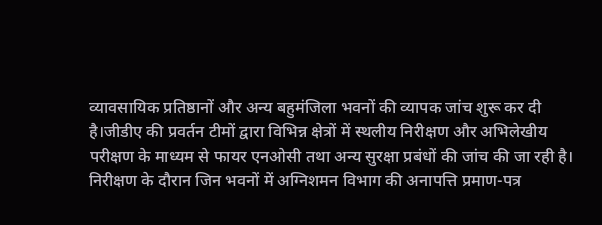व्यावसायिक प्रतिष्ठानों और अन्य बहुमंजिला भवनों की व्यापक जांच शुरू कर दी है।जीडीए की प्रवर्तन टीमों द्वारा विभिन्न क्षेत्रों में स्थलीय निरीक्षण और अभिलेखीय परीक्षण के माध्यम से फायर एनओसी तथा अन्य सुरक्षा प्रबंधों की जांच की जा रही है।
निरीक्षण के दौरान जिन भवनों में अग्निशमन विभाग की अनापत्ति प्रमाण-पत्र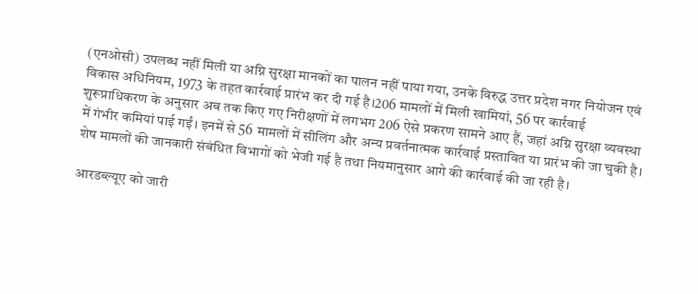(एनओसी) उपलब्ध नहीं मिली या अग्नि सुरक्षा मानकों का पालन नहीं पाया गया, उनके विरुद्ध उत्तर प्रदेश नगर नियोजन एवं विकास अधिनियम, 1973 के तहत कार्रवाई प्रारंभ कर दी गई है।206 मामलों में मिली खामियां, 56 पर कार्रवाई शुरूप्राधिकरण के अनुसार अब तक किए गए निरीक्षणों में लगभग 206 ऐसे प्रकरण सामने आए हैं, जहां अग्नि सुरक्षा व्यवस्था में गंभीर कमियां पाई गईं। इनमें से 56 मामलों में सीलिंग और अन्य प्रवर्तनात्मक कार्रवाई प्रस्तावित या प्रारंभ की जा चुकी है। शेष मामलों की जानकारी संबंधित विभागों को भेजी गई है तथा नियमानुसार आगे की कार्रवाई की जा रही है।

आरडब्ल्यूए को जारी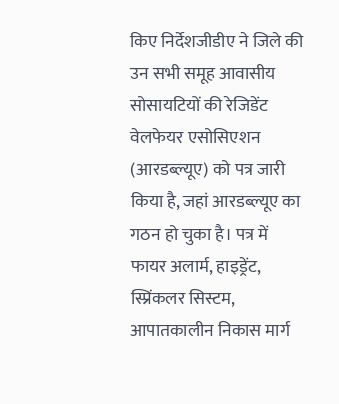किए निर्देशजीडीए ने जिले की उन सभी समूह आवासीय सोसायटियों की रेजिडेंट वेलफेयर एसोसिएशन (आरडब्ल्यूए) को पत्र जारी किया है, जहां आरडब्ल्यूए का गठन हो चुका है। पत्र में फायर अलार्म, हाइड्रेंट, स्प्रिंकलर सिस्टम, आपातकालीन निकास मार्ग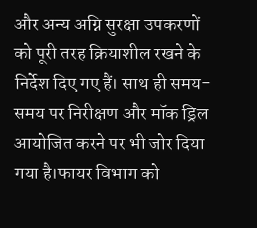और अन्य अग्नि सुरक्षा उपकरणों को पूरी तरह क्रियाशील रखने के निर्देश दिए गए हैं। साथ ही समय-समय पर निरीक्षण और मॉक ड्रिल आयोजित करने पर भी जोर दिया गया है।फायर विभाग को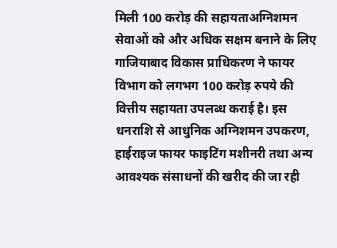मिली 100 करोड़ की सहायताअग्निशमन सेवाओं को और अधिक सक्षम बनाने के लिए गाजियाबाद विकास प्राधिकरण ने फायर विभाग को लगभग 100 करोड़ रुपये की वित्तीय सहायता उपलब्ध कराई है। इस धनराशि से आधुनिक अग्निशमन उपकरण, हाईराइज फायर फाइटिंग मशीनरी तथा अन्य आवश्यक संसाधनों की खरीद की जा रही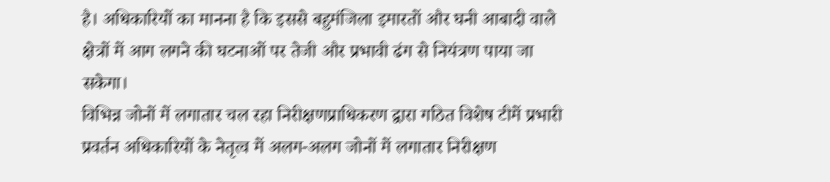है। अधिकारियों का मानना है कि इससे बहुमंजिला इमारतों और घनी आबादी वाले क्षेत्रों में आग लगने की घटनाओं पर तेजी और प्रभावी ढंग से नियंत्रण पाया जा सकेगा।
विभिन्न जोनों में लगातार चल रहा निरीक्षणप्राधिकरण द्वारा गठित विशेष टीमें प्रभारी प्रवर्तन अधिकारियों के नेतृत्व में अलग-अलग जोनों में लगातार निरीक्षण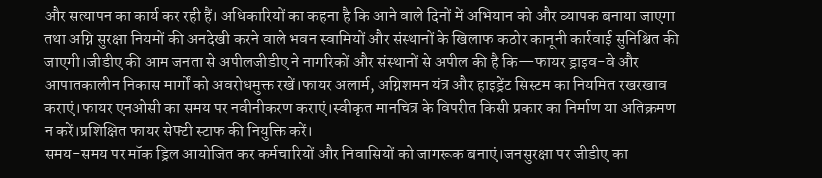और सत्यापन का कार्य कर रही हैं। अधिकारियों का कहना है कि आने वाले दिनों में अभियान को और व्यापक बनाया जाएगा तथा अग्नि सुरक्षा नियमों की अनदेखी करने वाले भवन स्वामियों और संस्थानों के खिलाफ कठोर कानूनी कार्रवाई सुनिश्चित की जाएगी।जीडीए की आम जनता से अपीलजीडीए ने नागरिकों और संस्थानों से अपील की है कि—फायर ड्राइव-वे और आपातकालीन निकास मार्गों को अवरोधमुक्त रखें।फायर अलार्म, अग्निशमन यंत्र और हाइड्रेंट सिस्टम का नियमित रखरखाव कराएं।फायर एनओसी का समय पर नवीनीकरण कराएं।स्वीकृत मानचित्र के विपरीत किसी प्रकार का निर्माण या अतिक्रमण न करें।प्रशिक्षित फायर सेफ्टी स्टाफ की नियुक्ति करें।
समय-समय पर मॉक ड्रिल आयोजित कर कर्मचारियों और निवासियों को जागरूक बनाएं।जनसुरक्षा पर जीडीए का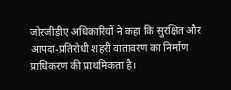जोरजीडीए अधिकारियों ने कहा कि सुरक्षित और आपदा-प्रतिरोधी शहरी वातावरण का निर्माण प्राधिकरण की प्राथमिकता है।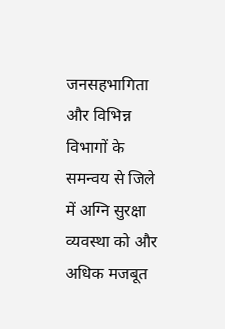जनसहभागिता और विभिन्न विभागों के समन्वय से जिले में अग्नि सुरक्षा व्यवस्था को और अधिक मजबूत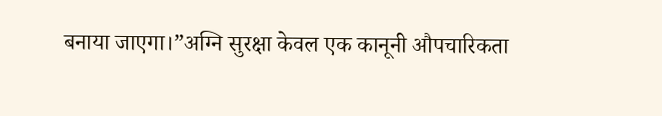बनाया जाएगा।”अग्नि सुरक्षा केवल एक कानूनी औपचारिकता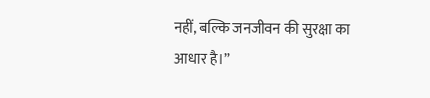नहीं, बल्कि जनजीवन की सुरक्षा का आधार है।”